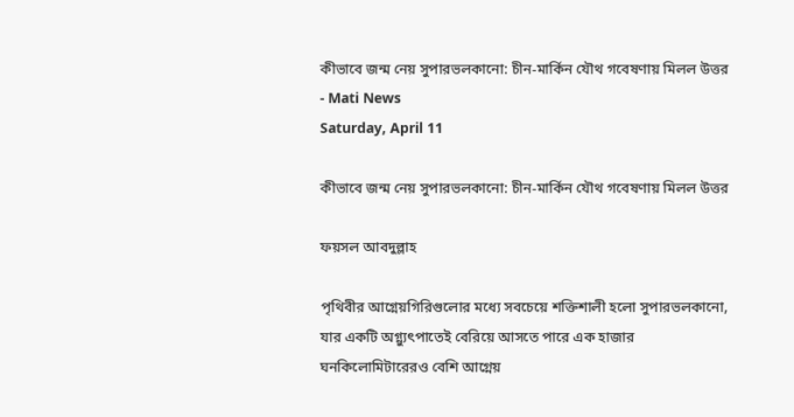কীভাবে জন্ম নেয় সুপারভলকানো: চীন-মার্কিন যৌথ গবেষণায় মিলল উত্তর - Mati News
Saturday, April 11

কীভাবে জন্ম নেয় সুপারভলকানো: চীন-মার্কিন যৌথ গবেষণায় মিলল উত্তর

ফয়সল আবদুল্লাহ

পৃথিবীর আগ্নেয়গিরিগুলোর মধ্যে সবচেয়ে শক্তিশালী হলো সুপারভলকানো, যার একটি অগ্ন্যুৎপাতেই বেরিয়ে আসতে পারে এক হাজার ঘনকিলোমিটারেরও বেশি আগ্নেয়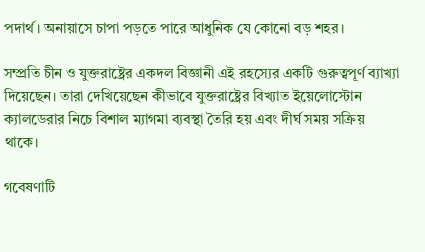পদার্থ। অনায়াসে চাপা পড়তে পারে আধুনিক যে কোনো বড় শহর।

সম্প্রতি চীন ও যুক্তরাষ্ট্রের একদল বিজ্ঞানী এই রহস্যের একটি গুরুত্বপূর্ণ ব্যাখ্যা দিয়েছেন। তারা দেখিয়েছেন কীভাবে যুক্তরাষ্ট্রের বিখ্যাত ইয়েলোস্টোন ক্যালডেরার নিচে বিশাল ম্যাগমা ব্যবস্থা তৈরি হয় এবং দীর্ঘ সময় সক্রিয় থাকে।

গবেষণাটি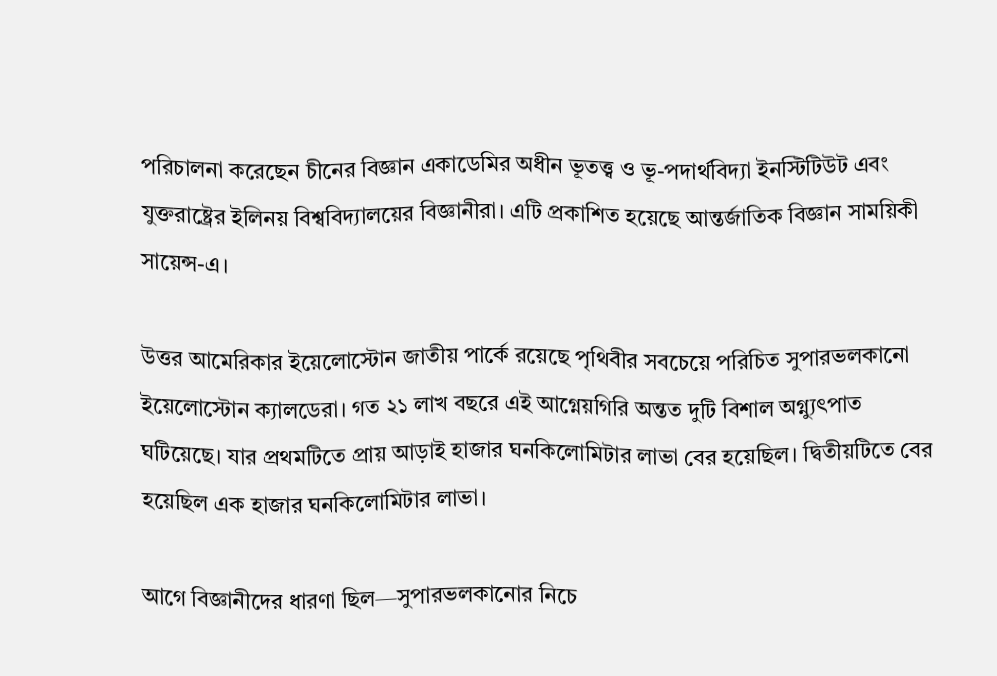পরিচালনা করেছেন চীনের বিজ্ঞান একাডেমির অধীন ভূতত্ত্ব ও ভূ-পদার্থবিদ্যা ইনস্টিটিউট এবং যুক্তরাষ্ট্রের ইলিনয় বিশ্ববিদ্যালয়ের বিজ্ঞানীরা। এটি প্রকাশিত হয়েছে আন্তর্জাতিক বিজ্ঞান সাময়িকী সায়েন্স-এ।

উত্তর আমেরিকার ইয়েলোস্টোন জাতীয় পার্কে রয়েছে পৃথিবীর সবচেয়ে পরিচিত সুপারভলকানো ইয়েলোস্টোন ক্যালডেরা। গত ২১ লাখ বছরে এই আগ্নেয়গিরি অন্তত দুটি বিশাল অগ্ন্যুৎপাত ঘটিয়েছে। যার প্রথমটিতে প্রায় আড়াই হাজার ঘনকিলোমিটার লাভা বের হয়েছিল। দ্বিতীয়টিতে বের হয়েছিল এক হাজার ঘনকিলোমিটার লাভা।

আগে বিজ্ঞানীদের ধারণা ছিল—সুপারভলকানোর নিচে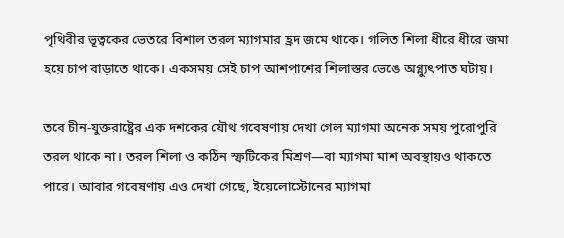পৃথিবীর ভূত্বকের ভেতরে বিশাল তরল ম্যাগমার হ্রদ জমে থাকে। গলিত শিলা ধীরে ধীরে জমা হয়ে চাপ বাড়াতে থাকে। একসময় সেই চাপ আশপাশের শিলাস্তর ভেঙে অগ্ন্যুৎপাত ঘটায়।

তবে চীন-যুক্তরাষ্ট্রের এক দশকের যৌথ গবেষণায় দেখা গেল ম্যাগমা অনেক সময় পুরোপুরি তরল থাকে না। তরল শিলা ও কঠিন স্ফটিকের মিশ্রণ—বা ম্যাগমা মাশ অবস্থায়ও থাকতে পারে। আবার গবেষণায় এও দেখা গেছে, ইয়েলোস্টোনের ম্যাগমা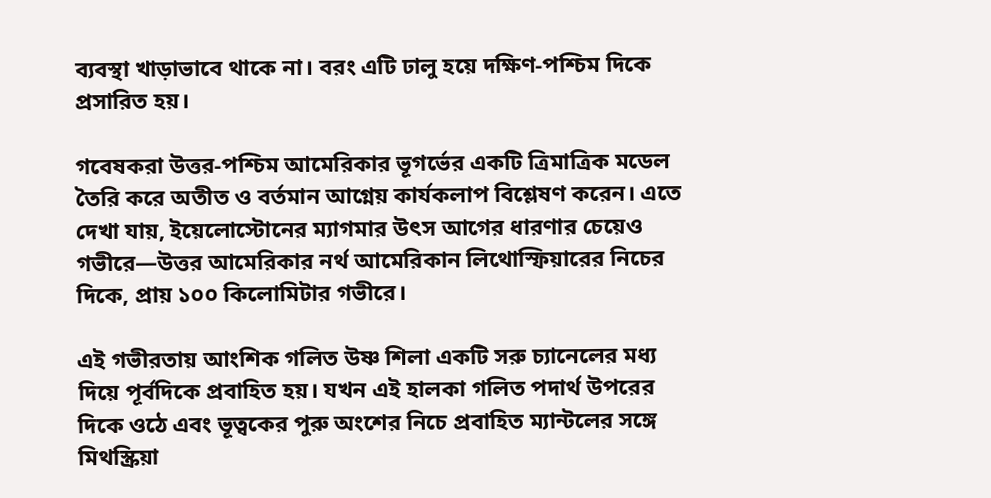ব্যবস্থা খাড়াভাবে থাকে না। বরং এটি ঢালু হয়ে দক্ষিণ-পশ্চিম দিকে প্রসারিত হয়।

গবেষকরা উত্তর-পশ্চিম আমেরিকার ভূগর্ভের একটি ত্রিমাত্রিক মডেল তৈরি করে অতীত ও বর্তমান আগ্নেয় কার্যকলাপ বিশ্লেষণ করেন। এতে দেখা যায়, ইয়েলোস্টোনের ম্যাগমার উৎস আগের ধারণার চেয়েও গভীরে—উত্তর আমেরিকার নর্থ আমেরিকান লিথোস্ফিয়ারের নিচের দিকে, প্রায় ১০০ কিলোমিটার গভীরে।

এই গভীরতায় আংশিক গলিত উষ্ণ শিলা একটি সরু চ্যানেলের মধ্য দিয়ে পূর্বদিকে প্রবাহিত হয়। যখন এই হালকা গলিত পদার্থ উপরের দিকে ওঠে এবং ভূত্বকের পুরু অংশের নিচে প্রবাহিত ম্যান্টলের সঙ্গে মিথস্ক্রিয়া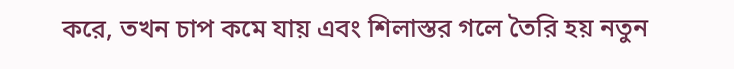করে, তখন চাপ কমে যায় এবং শিলাস্তর গলে তৈরি হয় নতুন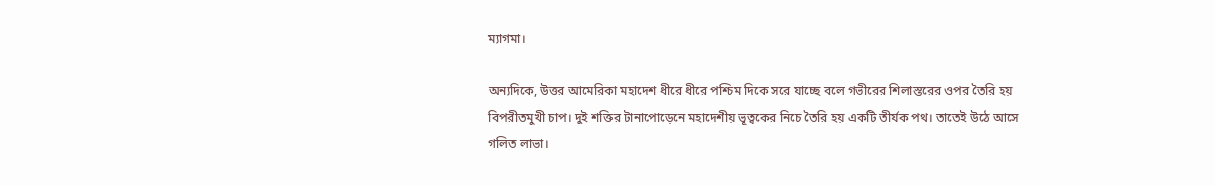ম্যাগমা।

অন্যদিকে, উত্তর আমেরিকা মহাদেশ ধীরে ধীরে পশ্চিম দিকে সরে যাচ্ছে বলে গভীরের শিলাস্তরের ওপর তৈরি হয় বিপরীতমুখী চাপ। দুই শক্তির টানাপোড়েনে মহাদেশীয় ভূত্বকের নিচে তৈরি হয় একটি তীর্যক পথ। তাতেই উঠে আসে গলিত লাভা।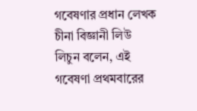গবেষণার প্রধান লেখক চীনা বিজ্ঞানী লিউ লিচুন বলেন, এই গবেষণা প্রথমবারের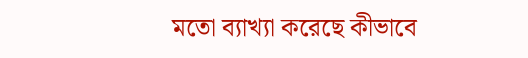মতো ব্যাখ্যা করেছে কীভাবে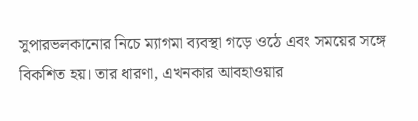সুপারভলকানোর নিচে ম্যাগমা ব্যবস্থা গড়ে ওঠে এবং সময়ের সঙ্গে বিকশিত হয়। তার ধারণা, এখনকার আবহাওয়ার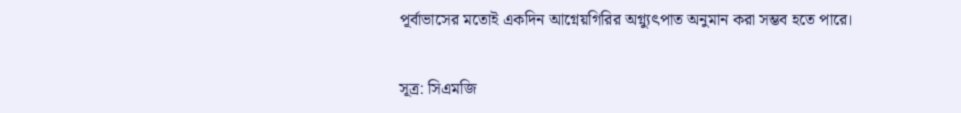পূর্বাভাসের মতোই একদিন আগ্নেয়গিরির অগ্ন্যুৎপাত অনুমান করা সম্ভব হতে পারে।

সূত্র: সিএমজি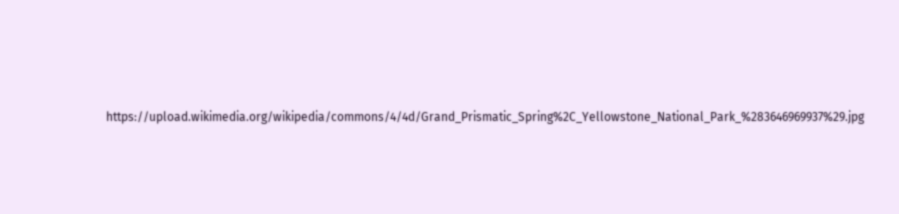https://upload.wikimedia.org/wikipedia/commons/4/4d/Grand_Prismatic_Spring%2C_Yellowstone_National_Park_%283646969937%29.jpg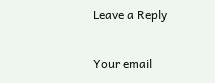Leave a Reply

Your email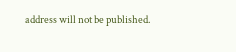address will not be published.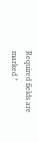Required fields are marked *